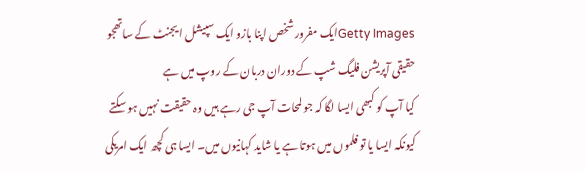Getty Imagesایک مفرور شخص اپنا بازو ایک سپیشل ایجنٹ کے ساتھجو حقیقی آپریشن فلیگ شپ کے دوران دربان کے روپ میں ہے
کیا آپ کو کبھی ایسا لگا کہ جو لمحات آپ جی رہے ہیں وہ حقیقت نہیں ہو سکتے کیونکہ ایسا یا تو فلموں میں ہوتا ہے یا شاید کہانیوں میں۔ ایسا ہی کچھ ایک امریکی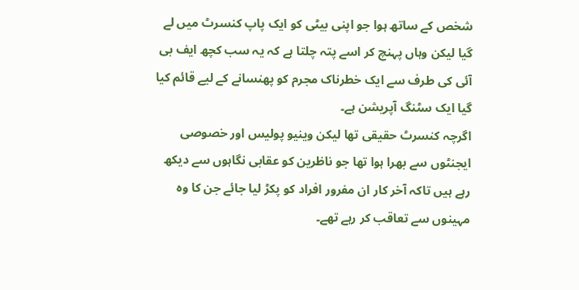شخص کے ساتھ ہوا جو اپنی بیٹی کو ایک پاپ کنسرٹ میں لے گیا لیکن وہاں پہنچ کر اسے پتہ چلتا ہے کہ یہ سب کچھ ایف بی آئی کی طرف سے ایک خطرناک مجرم کو پھنسانے کے لیے قائم کیا گیا ایک سٹنگ آپریشن ہے۔
اگرچہ کنسرٹ حقیقی تھا لیکن وینیو پولیس اور خصوصی ایجنٹوں سے بھرا ہوا تھا جو ناظرین کو عقابی نگاہوں سے دیکھ رہے ہیں تاکہ آخر کار ان مفرور افراد کو پکڑ لیا جائے جن کا وہ مہینوں سے تعاقب کر رہے تھے۔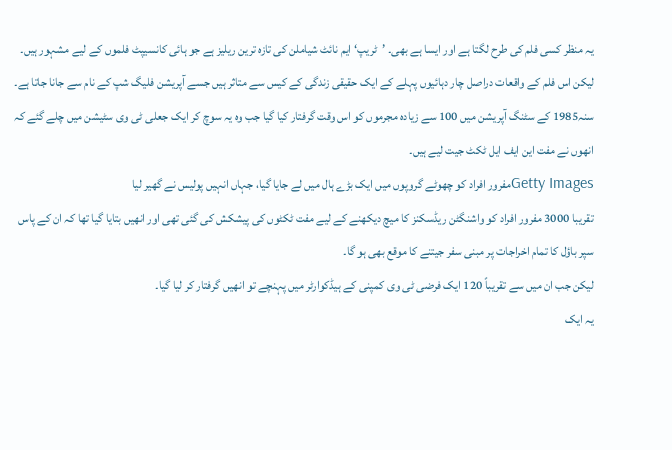یہ منظر کسی فلم کی طرح لگتا ہے اور ایسا ہے بھی۔ ’ٹریپ‘ ایم نائٹ شیاملن کی تازہ ترین ریلیز ہے جو ہائی کانسیپٹ فلموں کے لیے مشہور ہیں۔
لیکن اس فلم کے واقعات دراصل چار دہائیوں پہلے کے ایک حقیقی زندگی کے کیس سے متاثر ہیں جسے آپریشن فلیگ شپ کے نام سے جانا جاتا ہے۔
سنہ1985 کے سٹنگ آپریشن میں 100 سے زیادہ مجرموں کو اس وقت گرفتار کیا گیا جب وہ یہ سوچ کر ایک جعلی ٹی وی سٹیشن میں چلے گئے کہ انھوں نے مفت این ایف ایل ٹکٹ جیت لیے ہیں۔
Getty Imagesمفرور افراد کو چھوٹے گروپوں میں ایک بڑے ہال میں لے جایا گیا، جہاں انہیں پولیس نے گھیر لیا
تقریبا 3000 مفرور افراد کو واشنگٹن ریڈسکنز کا میچ دیکھنے کے لیے مفت ٹکٹوں کی پیشکش کی گئی تھی اور انھیں بتایا گیا تھا کہ ان کے پاس سپر باؤل کا تمام اخراجات پر مبنی سفر جیتنے کا موقع بھی ہو گا۔
لیکن جب ان میں سے تقریباً 120 ایک فرضی ٹی وی کمپنی کے ہیڈکوارٹر میں پہنچے تو انھیں گرفتار کر لیا گیا۔
یہ ایک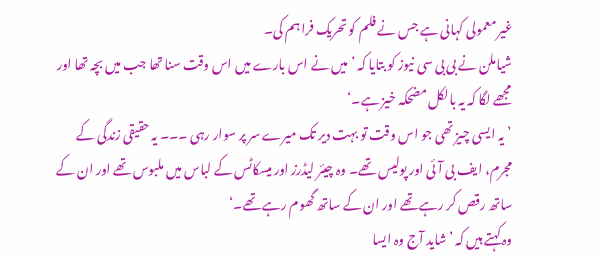غیر معمولی کہانی ہے جس نے فلم کو تحریک فراہم کی۔
شیاملن نے بی بی سی نیوز کو بتایا کہ ’میں نے اس بارے میں اس وقت سنا تھا جب میں بچہ تھا اور مجھے لگا کہ یہ بالکل مضحکہ خیز ہے۔‘
’یہ ایسی چیز تھی جو اس وقت تو بہت دیر تک میرے سر پر سوار رہی ۔۔۔ یہ حقیقی زندگی کے مجرم، ایف بی آئی اور پولیس تھے۔ وہ چیئر لیڈرز اور میسکاٹس کے لباس میں ملبوس تھے اور ان کے ساتھ رقص کر رہے تھے اور ان کے ساتھ گھوم رہے تھے۔‘
وہ کہتے ہیں کہ ’شاید آج وہ ایسا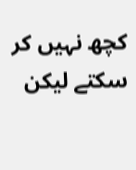کچھ نہیں کر سکتے لیکن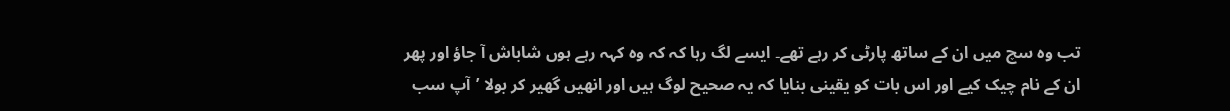تب وہ سچ میں ان کے ساتھ پارٹی کر رہے تھے۔ ایسے لگ رہا کہ کہ وہ کہہ رہے ہوں شاباش آ جاؤ اور پھر ان کے نام چیک کیے اور اس بات کو یقینی بنایا کہ یہ صحیح لوگ ہیں اور انھیں گھیر کر بولا ’آپ سب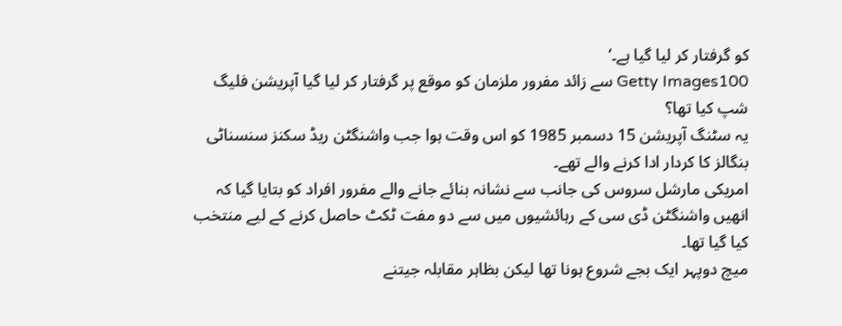کو گرفتار کر لیا گیا ہے۔‘
Getty Images100 سے زائد مفرور ملزمان کو موقع پر گرفتار کر لیا گیا آپریشن فلیگ شپ کیا تھا؟
یہ سٹنگ آپریشن 15 دسمبر 1985 کو اس وقت ہوا جب واشنگٹن ریڈ سکنز سنسناٹی بنگالز کا کردار ادا کرنے والے تھے۔
امریکی مارشل سروس کی جانب سے نشانہ بنائے جانے والے مفرور افراد کو بتایا گیا کہ انھیں واشنگٹن ڈی سی کے رہائشیوں میں سے دو مفت ٹکٹ حاصل کرنے کے لیے منتخب کیا گیا تھا۔
میچ دوپہر ایک بجے شروع ہونا تھا لیکن بظاہر مقابلہ جیتنے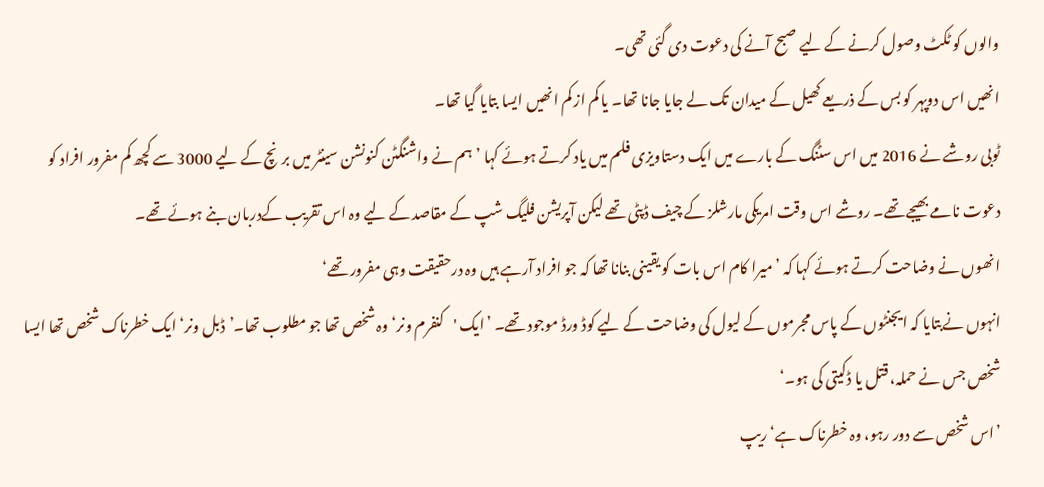والوں کو ٹکٹ وصول کرنے کے لیے صبح آنے کی دعوت دی گئی تھی۔
انھیں اس دوپہر کو بس کے ذریعے کھیل کے میدان تک لے جایا جانا تھا۔ یا کم از کم انھیں ایسا بتایا گیا تھا۔
ٹوبی روشے نے 2016 میں اس سٹنگ کے بارے میں ایک دستاویزی فلم میں یاد کرتے ہوئے کہا ’ہم نے واشنگٹن کنونشن سینٹر میں برنچ کے لیے 3000 سے کچھ کم مفرور افراد کو دعوت نامے بھیجے تھے۔ روشے اس وقت امریکی مارشلز کے چیف ڈپٹی تھے لیکن آپریشن فلیگ شپ کے مقاصد کے لیے وہ اس تقریب کےدربان بنے ہوئے تھے۔
انھوں نے وضاحت کرتے ہوئے کہا کہ ’میرا کام اس بات کو یقینی بنانا تھا کہ جو افراد آرہے ہیں وہ درحقیقت وہی مفرور تھے‘
انہوں نےبتایا کہ ایجنٹوں کے پاس مجرموں کے لیول کی وضاحت کے لیے کوڈ ورڈ موجود تھے۔ ’ایک 'کنفرم ونر‘ وہ شخص تھا جو مطلوب تھا۔’ڈبل ونر‘ ایک خطرناک شخص تھا ایسا شخص جس نے حملہ، قتل یا ڈکیتی کی ہو۔‘
’اس شخص سے دور رہو، وہ خطرناک ہے‘ ریپ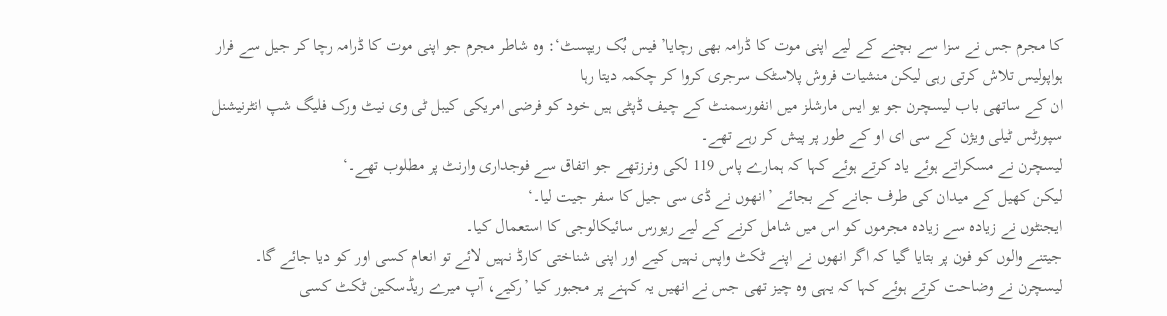کا مجرم جس نے سزا سے بچنے کے لیے اپنی موت کا ڈرامہ بھی رچایا’فیس بُک ریپسٹ‘: وہ شاطر مجرم جو اپنی موت کا ڈرامہ رچا کر جیل سے فرار ہواپولیس تلاش کرتی رہی لیکن منشیات فروش پلاسٹک سرجری کروا کر چکمہ دیتا رہا
ان کے ساتھی باب لیسچرن جو یو ایس مارشلز میں انفورسمنٹ کے چیف ڈپٹی ہیں خود کو فرضی امریکی کیبل ٹی وی نیٹ ورک فلیگ شپ انٹرنیشنل سپورٹس ٹیلی ویژن کے سی ای او کے طور پر پیش کر رہے تھے۔
لیسچرن نے مسکراتے ہوئے یاد کرتے ہوئے کہا کہ ہمارے پاس 119 لکی ونرزتھے جو اتفاق سے فوجداری وارنٹ پر مطلوب تھے۔‘
لیکن کھیل کے میدان کی طرف جانے کے بجائے ’انھوں نے ڈی سی جیل کا سفر جیت لیا۔‘
ایجنٹوں نے زیادہ سے زیادہ مجرموں کو اس میں شامل کرنے کے لیے ریورس سائیکالوجی کا استعمال کیا۔
جیتنے والوں کو فون پر بتایا گیا کہ اگر انھوں نے اپنے ٹکٹ واپس نہیں کیے اور اپنی شناختی کارڈ نہیں لائے تو انعام کسی اور کو دیا جائے گا۔
لیسچرن نے وضاحت کرتے ہوئے کہا کہ یہی وہ چیز تھی جس نے انھیں یہ کہنے پر مجبور کیا ’رکیے، آپ میرے ریڈسکین ٹکٹ کسی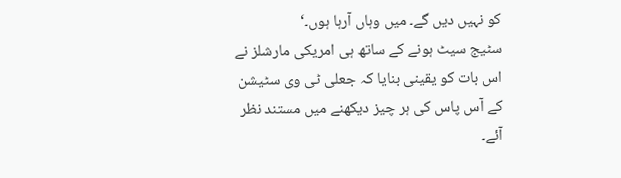کو نہیں دیں گے۔ میں وہاں آرہا ہوں۔‘
سٹیج سیٹ ہونے کے ساتھ ہی امریکی مارشلز نے اس بات کو یقینی بنایا کہ جعلی ٹی وی سٹیشن کے آس پاس کی ہر چیز دیکھنے میں مستند نظر آئے۔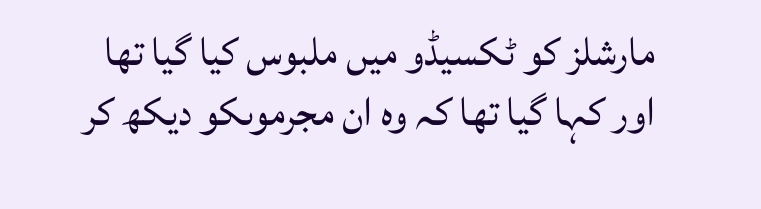مارشلز کو ٹکسیڈو میں ملبوس کیا گیا تھا اور کہا گیا تھا کہ وہ ان مجرموںکو دیکھ کر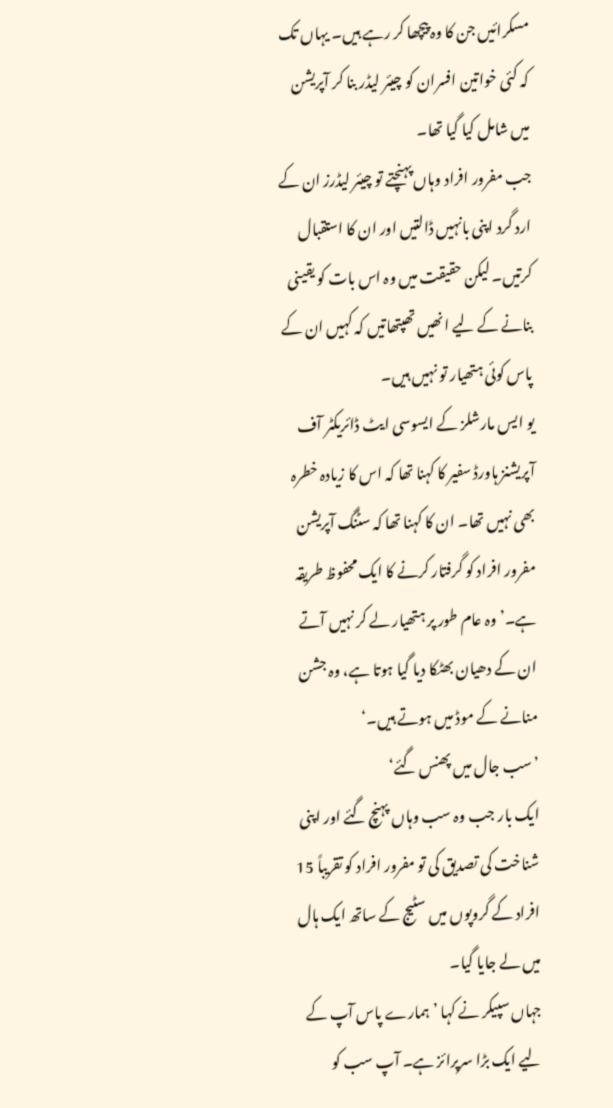مسکرائیں جن کا وہ پیچھا کر رہے ہیں۔ یہاں تک کہ کئی خواتین افسران کو چیئر لیڈر بنا کر آپریشن میں شامل کیا گیا تھا۔
جب مفرور افراد وہاں پہنچتے تو چیئر لیڈرز ان کے ارد گرد اپنی بانہیں ڈالتیں اور ان کا استقبال کرتیں۔ لیکن حقیقت میں وہ اس بات کو یقینی بنانے کے لیے انھیں تھپتھاتیں کہ کہیں ان کے پاس کوئی ہتھیار تو نہیں ہیں۔
یو ایس مارشلز کے ایسوسی ایٹ ڈائریکٹر آف آپریشنز ہاورڈ سفیر کا کہنا تھا کہ اس کا زیادہ خطرہ بھی نہیں تھا۔ ان کا کہنا تھا کہ سٹنگ آپریشن مفرور افراد کو گرفتار کرنے کا ایک محفوظ طریقہ ہے۔’وہ عام طور پر ہتھیار لے کر نہیں آتے ان کے دھیان بھٹکا دیا گیا ہوتا ہے، وہ جشن منانے کے موڈ میں ہوتے ہیں۔‘
’سب جال میں پھنس گئے‘
ایک بار جب وہ سب وہاں پہنچ گئے اور اپنی شناخت کی تصدیق کی تو مفرور افراد کو تقریباً 15 افراد کے گروپوں میں سٹیج کے ساتھ ایک ہال میں لے جایا گیا۔
جہاں سپیکر نے کہا ’ہمارے پاس آپ کے لیے ایک بڑا سرپرائز ہے۔ آپ سب کو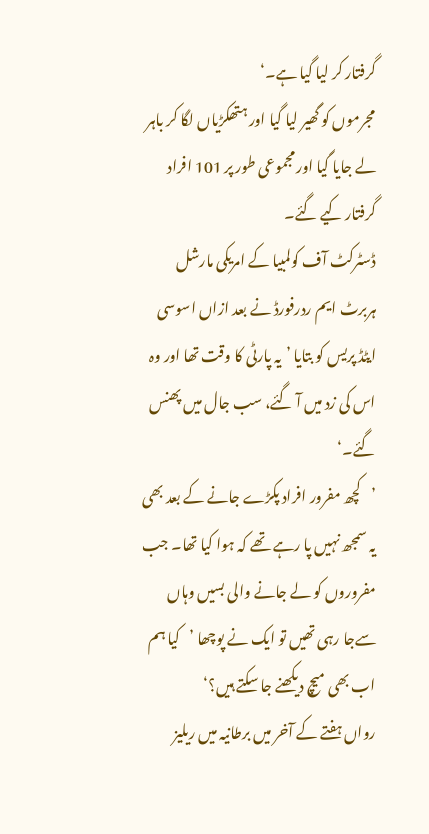گرفتار کر لیا گیا ہے۔‘
مجرموں کو گھیر لیا گیا اور ہتھکڑیاں لگا کر باہر لے جایا گیا اور مجموعی طور پر 101 افراد گرفتار کیے گئے۔
ڈسٹرکٹ آف کولمبیا کے امریکی مارشل ہربرٹ ایم ردرفورڈ نے بعد ازاں اسوسی ایٹڈ پریس کو بتایا ’یہ پارٹی کا وقت تھا اور وہ اس کی زد میں آ گئے، سب جال میں پھنس گئے۔‘
’کچھ مفرور افراد پکڑے جانے کے بعد بھی یہ سمجھ نہیں پا رہے تھے کہ ہوا کیا تھا۔ جب مفروروں کو لے جانے والی بسیں وہاں سےجا رہی تھیں تو ایک نے پوچھا ’کیا ہم اب بھی میچ دیکھنے جا سکتے ہیں؟‘
رواں ہفتے کے آخر میں برطانیہ میں ریلیز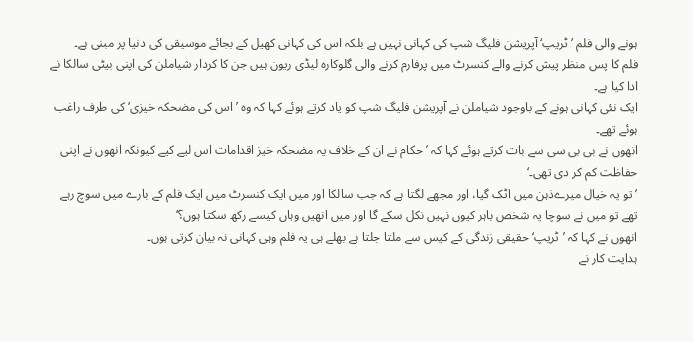ہونے والی فلم ’ٹریپ‘ آپریشن فلیگ شپ کی کہانی نہیں ہے بلکہ اس کی کہانی کھیل کے بجائے موسیقی کی دنیا پر مبنی ہے۔
فلم کا پس منظر پیش کرنے والے کنسرٹ میں پرفارم کرنے والی گلوکارہ لیڈی ریون ہیں جن کا کردار شیاملن کی اپنی بیٹی سالکا نے ادا کیا ہے۔
ایک نئی کہانی ہونے کے باوجود شیاملن نے آپریشن فلیگ شپ کو یاد کرتے ہوئے کہا کہ وہ ’اس کی مضحکہ خیزی‘ کی طرف راغب ہوئے تھے۔
انھوں نے بی بی سی سے بات کرتے ہوئے کہا کہ ’حکام نے ان کے خلاف یہ مضحکہ خیز اقدامات اس لیے کیے کیونکہ انھوں نے اپنی حفاظت کم کر دی تھی۔‘
’تو یہ خیال میرےذہن میں اٹک گیا، اور مجھے لگتا ہے کہ جب سالکا اور میں ایک کنسرٹ میں ایک فلم کے بارے میں سوچ رہے تھے تو میں نے سوچا یہ شخص باہر کیوں نہیں نکل سکے گا اور میں انھیں وہاں کیسے رکھ سکتا ہوں؟‘
انھوں نے کہا کہ ’ٹریپ‘حقیقی زندگی کے کیس سے ملتا جلتا ہے بھلے ہی یہ فلم وہی کہانی نہ بیان کرتی ہوں۔
ہدایت کار نے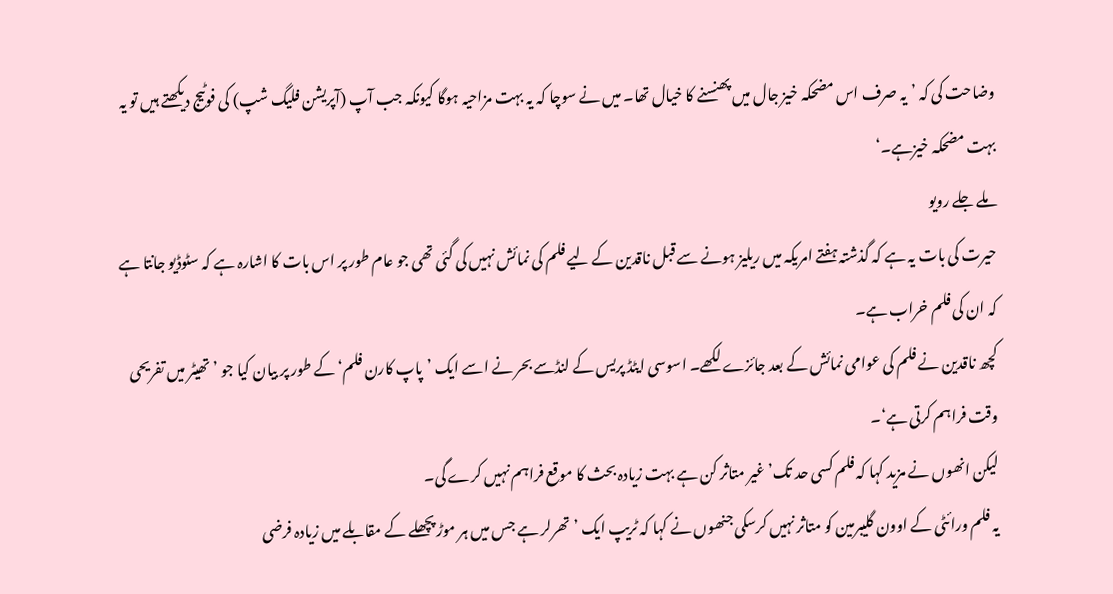وضاحت کی کہ ’یہ صرف اس مضحکہ خیز جال میں پھنسنے کا خیال تھا۔ میں نے سوچا کہ یہ بہت مزاحیہ ہوگا کیونکہ جب آپ (آپریشن فلیگ شپ) کی فوٹیج دیکھتے ہیں تو یہ بہت مضحکہ خیزہے۔‘
ملے جلے رویو
حیرت کی بات یہ ہے کہ گذشتہ ہفتے امریکہ میں ریلیز ہونے سے قبل ناقدین کے لیے فلم کی نمائش نہیں کی گئی تھی جو عام طور پر اس بات کا اشارہ ہے کہ سٹوڈیو جانتا ہے کہ ان کی فلم خراب ہے۔
کچھ ناقدین نے فلم کی عوامی نمائش کے بعد جائزے لکھے۔ اسوسی ایٹڈ پریس کے لنڈسے بحر نے اسے ایک ’پاپ کارن فلم‘ کے طور پر بیان کیا جو ’تھیٹر میں تفریحی وقت فراہم کرتی ہے‘۔
لیکن انھوں نے مزید کہا کہ فلم کسی حد تک’غیر متاثر کن ہے بہت زیادہ بحث کا موقع فراہم نہیں کرے گی۔
یہ فلم ورائٹی کے اوون گلیبرمین کو متاثر نہیں کرسکی جنھوں نے کہا کہ ٹریپ ایک ’تھرلر ہے جس میں ہر موڑ پچھلے کے مقابلے میں زیادہ فرضی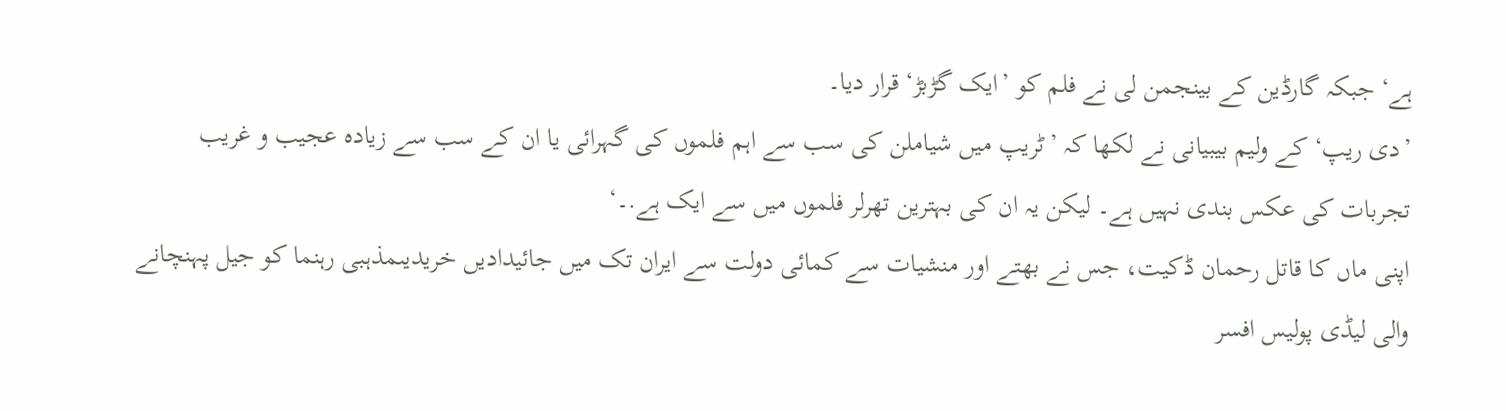ہے‘ جبکہ گارڈین کے بینجمن لی نے فلم کو ’ایک گڑبڑ‘ قرار دیا۔
’دی ریپ‘ کے ولیم بیبیانی نے لکھا کہ ’ٹریپ میں شیاملن کی سب سے اہم فلموں کی گہرائی یا ان کے سب سے زیادہ عجیب و غریب تجربات کی عکس بندی نہیں ہے۔ لیکن یہ ان کی بہترین تھرلر فلموں میں سے ایک ہے.۔‘
اپنی ماں کا قاتل رحمان ڈکیت، جس نے بھتے اور منشیات سے کمائی دولت سے ایران تک میں جائیدادیں خریدیںمذہبی رہنما کو جیل پہنچانے والی لیڈی پولیس افسر